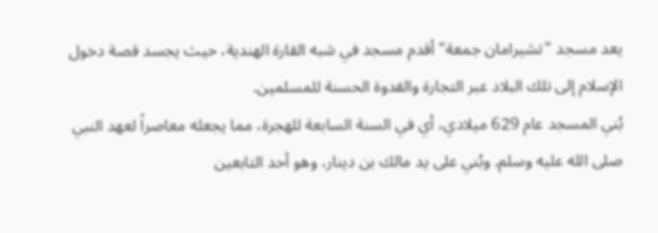يعد مسجد "تشيرامان جمعة" أقدم مسجد في شبه القارة الهندية، حيث يجسد قصة دخول الإسلام إلى تلك البلاد عبر التجارة والقدوة الحسنة للمسلمين.
بُني المسجد عام 629 ميلادي، أي في السنة السابعة للهجرة، مما يجعله معاصراً لعهد النبي صلى الله عليه وسلم. وبُني على يد مالك بن دينار، وهو أحد التابعين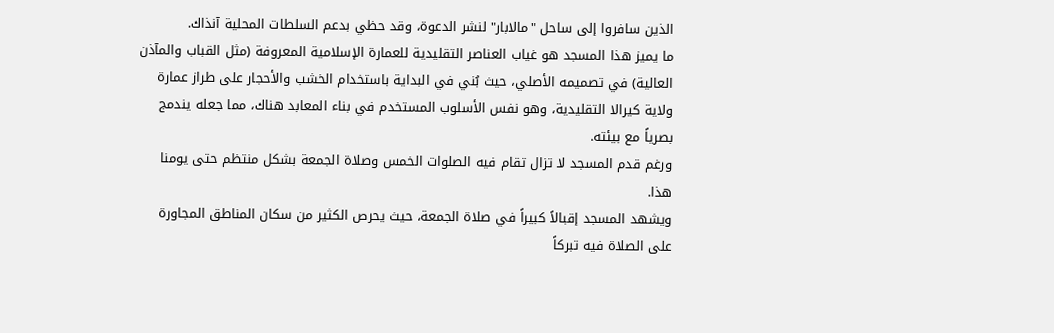الذين سافروا إلى ساحل "مالابار" لنشر الدعوة، وقد حظي بدعم السلطات المحلية آنذاك.
ما يميز هذا المسجد هو غياب العناصر التقليدية للعمارة الإسلامية المعروفة (مثل القباب والمآذن العالية) في تصميمه الأصلي، حيث بُني في البداية باستخدام الخشب والأحجار على طراز عمارة ولاية كيرالا التقليدية، وهو نفس الأسلوب المستخدم في بناء المعابد هناك، مما جعله يندمج بصرياً مع بيئته.
ورغم قدم المسجد لا تزال تقام فيه الصلوات الخمس وصلاة الجمعة بشكل منتظم حتى يومنا هذا.
ويشهد المسجد إقبالاً كبيراً في صلاة الجمعة، حيث يحرص الكثير من سكان المناطق المجاورة على الصلاة فيه تبركاً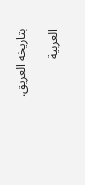بتاريخه العريق.

العربية